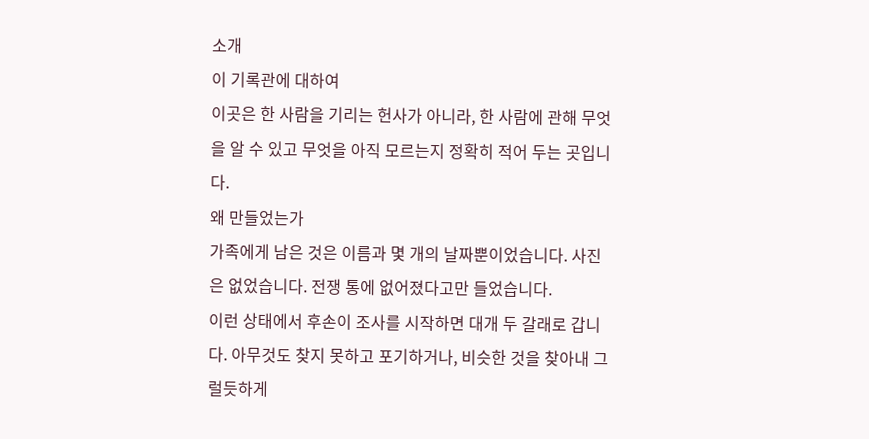소개
이 기록관에 대하여
이곳은 한 사람을 기리는 헌사가 아니라, 한 사람에 관해 무엇을 알 수 있고 무엇을 아직 모르는지 정확히 적어 두는 곳입니다.
왜 만들었는가
가족에게 남은 것은 이름과 몇 개의 날짜뿐이었습니다. 사진은 없었습니다. 전쟁 통에 없어졌다고만 들었습니다.
이런 상태에서 후손이 조사를 시작하면 대개 두 갈래로 갑니다. 아무것도 찾지 못하고 포기하거나, 비슷한 것을 찾아내 그럴듯하게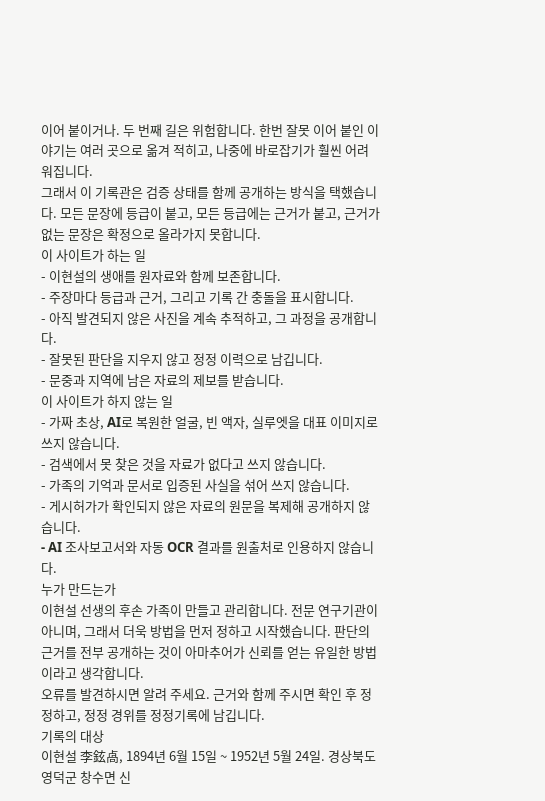이어 붙이거나. 두 번째 길은 위험합니다. 한번 잘못 이어 붙인 이야기는 여러 곳으로 옮겨 적히고, 나중에 바로잡기가 훨씬 어려워집니다.
그래서 이 기록관은 검증 상태를 함께 공개하는 방식을 택했습니다. 모든 문장에 등급이 붙고, 모든 등급에는 근거가 붙고, 근거가 없는 문장은 확정으로 올라가지 못합니다.
이 사이트가 하는 일
- 이현설의 생애를 원자료와 함께 보존합니다.
- 주장마다 등급과 근거, 그리고 기록 간 충돌을 표시합니다.
- 아직 발견되지 않은 사진을 계속 추적하고, 그 과정을 공개합니다.
- 잘못된 판단을 지우지 않고 정정 이력으로 남깁니다.
- 문중과 지역에 남은 자료의 제보를 받습니다.
이 사이트가 하지 않는 일
- 가짜 초상, AI로 복원한 얼굴, 빈 액자, 실루엣을 대표 이미지로 쓰지 않습니다.
- 검색에서 못 찾은 것을 자료가 없다고 쓰지 않습니다.
- 가족의 기억과 문서로 입증된 사실을 섞어 쓰지 않습니다.
- 게시허가가 확인되지 않은 자료의 원문을 복제해 공개하지 않습니다.
- AI 조사보고서와 자동 OCR 결과를 원출처로 인용하지 않습니다.
누가 만드는가
이현설 선생의 후손 가족이 만들고 관리합니다. 전문 연구기관이 아니며, 그래서 더욱 방법을 먼저 정하고 시작했습니다. 판단의 근거를 전부 공개하는 것이 아마추어가 신뢰를 얻는 유일한 방법이라고 생각합니다.
오류를 발견하시면 알려 주세요. 근거와 함께 주시면 확인 후 정정하고, 정정 경위를 정정기록에 남깁니다.
기록의 대상
이현설 李鉉卨, 1894년 6월 15일 ~ 1952년 5월 24일. 경상북도 영덕군 창수면 신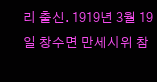리 출신. 1919년 3월 19일 창수면 만세시위 참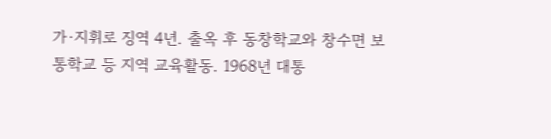가·지휘로 징역 4년. 출옥 후 동창학교와 창수면 보통학교 등 지역 교육활동. 1968년 대통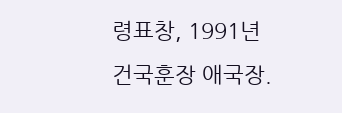령표창, 1991년 건국훈장 애국장.